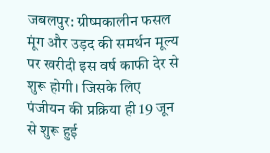जबलपुर: ग्रीष्मकालीन फसल मूंग और उड़द की समर्थन मूल्य पर खरीदी इस वर्ष काफी देर से शुरू होगी। जिसके लिए पंजीयन की प्रक्रिया ही 19 जून से शुरू हुई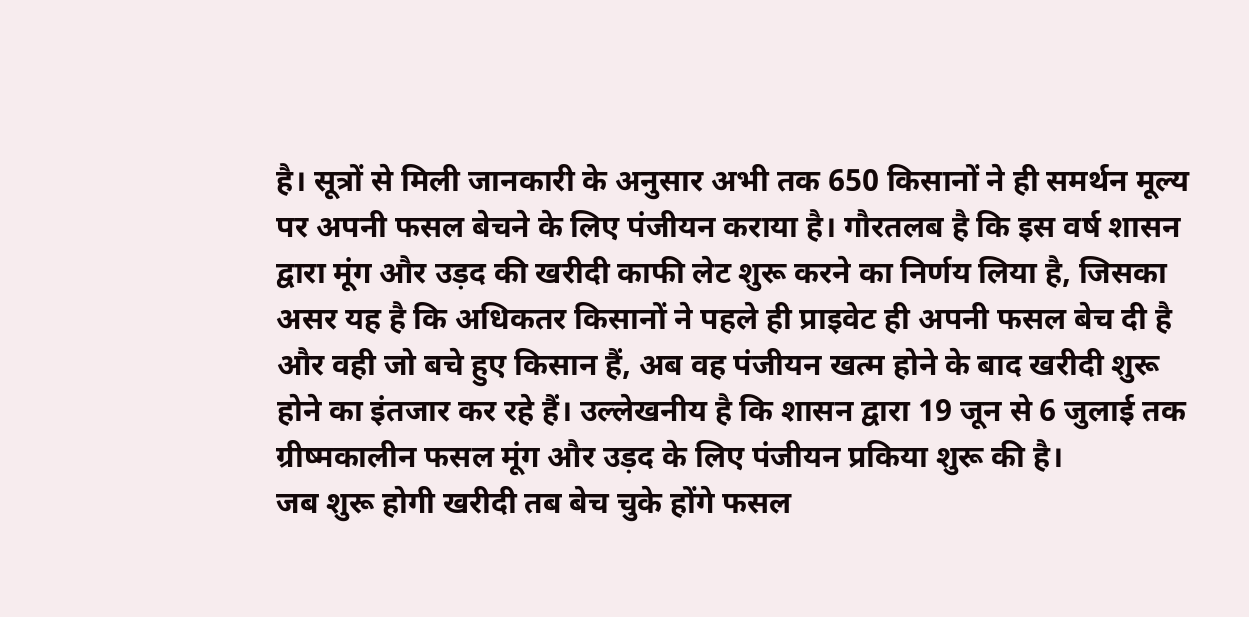है। सूत्रों से मिली जानकारी के अनुसार अभी तक 650 किसानों ने ही समर्थन मूल्य पर अपनी फसल बेचने के लिए पंजीयन कराया है। गौरतलब है कि इस वर्ष शासन द्वारा मूंग और उड़द की खरीदी काफी लेट शुरू करने का निर्णय लिया है, जिसका असर यह है कि अधिकतर किसानों ने पहले ही प्राइवेट ही अपनी फसल बेच दी है और वही जो बचे हुए किसान हैं, अब वह पंजीयन खत्म होने के बाद खरीदी शुरू होने का इंतजार कर रहे हैं। उल्लेखनीय है कि शासन द्वारा 19 जून से 6 जुलाई तक ग्रीष्मकालीन फसल मूंग और उड़द के लिए पंजीयन प्रकिया शुरू की है।
जब शुरू होगी खरीदी तब बेच चुके होंगे फसल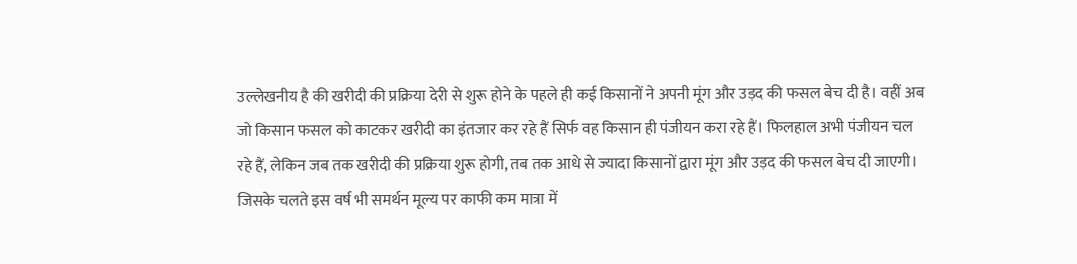उल्लेखनीय है की खरीदी की प्रक्रिया देरी से शुरू होने के पहले ही कई किसानों ने अपनी मूंग और उड़द की फसल बेच दी है। वहीं अब जो किसान फसल को काटकर खरीदी का इंतजार कर रहे हैं सिर्फ वह किसान ही पंजीयन करा रहे हैं। फिलहाल अभी पंजीयन चल रहे हैं, लेकिन जब तक खरीदी की प्रक्रिया शुरू होगी, तब तक आधे से ज्यादा किसानों द्वारा मूंग और उड़द की फसल बेच दी जाएगी। जिसके चलते इस वर्ष भी समर्थन मूल्य पर काफी कम मात्रा में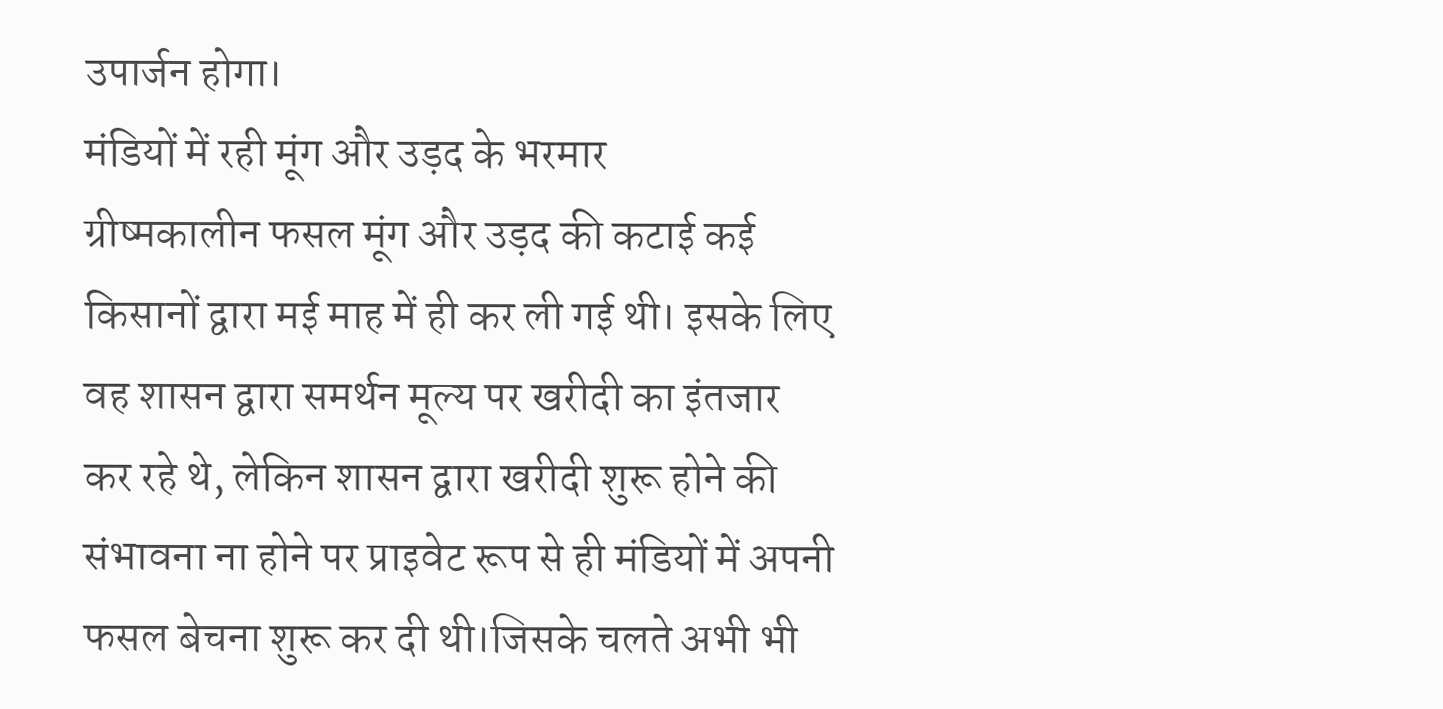उपार्जन होगा।
मंडियों में रही मूंग और उड़द के भरमार
ग्रीष्मकालीन फसल मूंग और उड़द की कटाई कई किसानों द्वारा मई माह में ही कर ली गई थी। इसके लिए वह शासन द्वारा समर्थन मूल्य पर खरीदी का इंतजार कर रहे थे, लेकिन शासन द्वारा खरीदी शुरू होने की संभावना ना होने पर प्राइवेट रूप से ही मंडियों में अपनी फसल बेचना शुरू कर दी थी।जिसके चलते अभी भी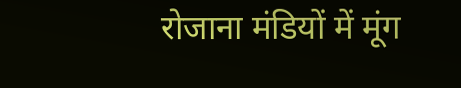रोजाना मंडियों में मूंग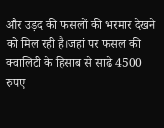और उड़द की फसलों की भरमार देखने को मिल रही है।जहां पर फसल की क्वालिटी के हिसाब से साढे 4500 रुपए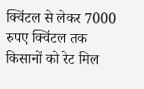क्विंटल से लेकर 7000 रुपए क्विंटल तक किसानों को रेट मिल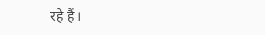रहे हैं।